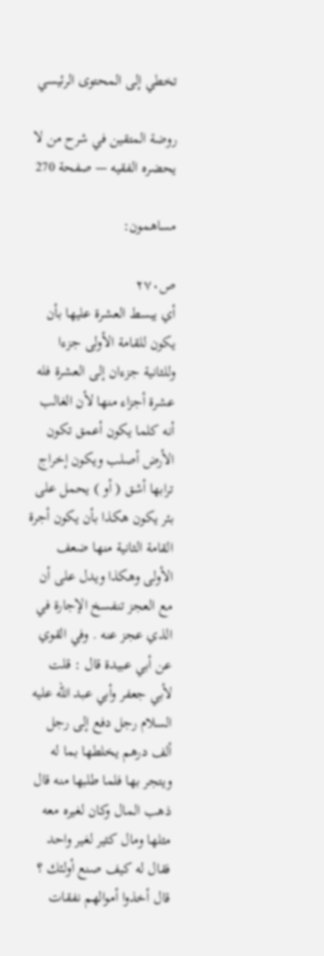تخطي إلى المحتوى الرئيسي

روضة المتقين في شرح من لا يحضره الفقيه — صفحة 270

مساهمون:

ص٢٧٠
أي يبسط العشرة عليها بأن يكون للقامة الأولى جزءا وللثانية جزءان إلى العشرة فله عشرة أجزاء منها لأن الغالب أنه كلما يكون أعمق تكون الأرض أصلب ويكون إخراج ترابها أشق ( أو ) يحمل على بئر يكون هكذا بأن يكون أجرة القامة الثانية منها ضعف الأولى وهكذا ويدل على أن مع العجز تنفسخ الإجارة في الذي عجز عنه . وفي القوي عن أبي عبيدة قال : قلت لأبي جعفر وأبي عبد الله عليه السلام رجل دفع إلى رجل ألف درهم يخلطها بما له ويتجر بها فلما طلبها منه قال ذهب المال وكان لغيره معه مثلها ومال كثير لغير واحد فقال له كيف صنع أولئك ؟ قال أخذوا أموالهم نفقات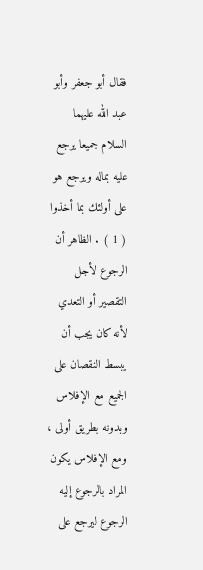فقال أبو جعفر وأبو عبد الله عليهما السلام جميعا يرجع عليه بماله ويرجع هو على أولئك بما أخذوا ( 1 ) . الظاهر أن الرجوع لأجل التقصير أو التعدي لأنه كان يجب أن يبسط النقصان على الجميع مع الإفلاس وبدونه بطريق أولى ، ومع الإفلاس يكون المراد بالرجوع إليه الرجوع ليرجع على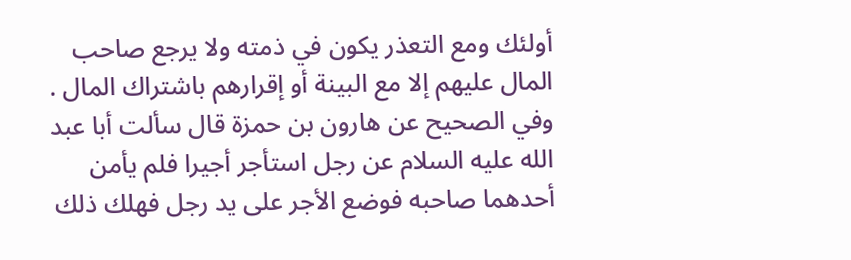أولئك ومع التعذر يكون في ذمته ولا يرجع صاحب المال عليهم إلا مع البينة أو إقرارهم باشتراك المال . وفي الصحيح عن هارون بن حمزة قال سألت أبا عبد الله عليه السلام عن رجل استأجر أجيرا فلم يأمن أحدهما صاحبه فوضع الأجر على يد رجل فهلك ذلك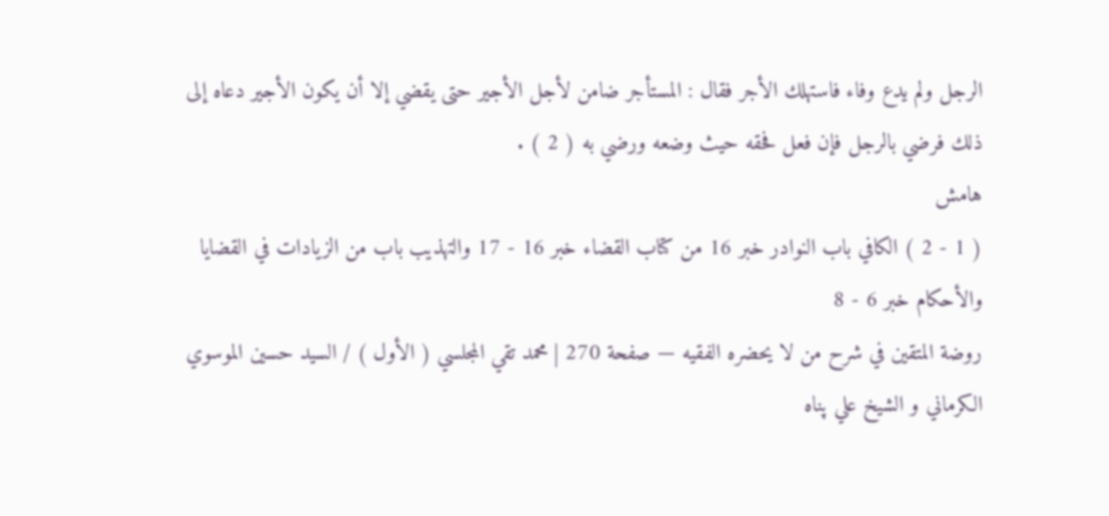الرجل ولم يدع وفاء فاستهلك الأجر فقال : المستأجر ضامن لأجل الأجير حتى يقضي إلا أن يكون الأجير دعاه إلى ذلك فرضي بالرجل فإن فعل فحقه حيث وضعه ورضي به ( 2 ) .
هامش
( 1 - 2 ) الكافي باب النوادر خبر 16 من كتاب القضاء خبر 16 - 17 والتهذيب باب من الزيادات في القضايا والأحكام خبر 6 - 8
روضة المتقين في شرح من لا يحضره الفقيه — صفحة 270 | محمد تقي المجلسي ( الأول ) / السيد حسين الموسوي الكرماني و الشيخ علي پناه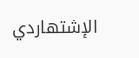الإشتهاردي